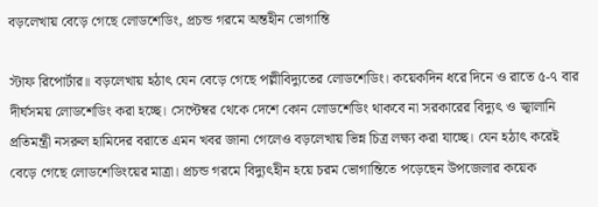বড়লেখায় বেড়ে গেছে লোডশেডিং, প্রচন্ড গরমে অন্তহীন ভোগান্তি

স্টাফ রিপোর্টার॥ বড়লেখায় হঠাৎ যেন বেড়ে গেছে পল্লীবিদ্যুতের লোডশেডিং। কয়েকদিন ধরে দিনে ও রাতে ৫-৭ বার দীর্ঘসময় লোডশেডিং করা হচ্ছে। সেপ্টেম্বর থেকে দেশে কোন লোডশেডিং থাকবে না সরকারের বিদ্যুৎ ও জ্বালানি প্রতিমন্ত্রী নসরুল হামিদের বরাতে এমন খবর জানা গেলেও বড়লেখায় ভিন্ন চিত্র লক্ষ্য করা যাচ্ছে। যেন হঠাৎ করেই বেড়ে গেছে লোডশেডিংয়ের মাত্রা। প্রচন্ড গরমে বিদ্যুৎহীন হয়ে চরম ভোগান্তিতে পড়েছেন উপজেলার কয়েক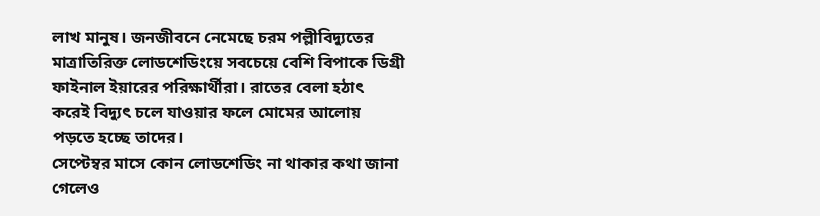লাখ মানুষ। জনজীবনে নেমেছে চরম পল্লীবিদ্যুতের মাত্রাতিরিক্ত লোডশেডিংয়ে সবচেয়ে বেশি বিপাকে ডিগ্রী ফাইনাল ইয়ারের পরিক্ষার্থীরা। রাতের বেলা হঠাৎ করেই বিদ্যুৎ চলে যাওয়ার ফলে মোমের আলোয় পড়তে হচ্ছে তাদের।
সেপ্টেম্বর মাসে কোন লোডশেডিং না থাকার কথা জানা গেলেও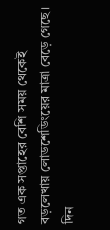গত এক সপ্তাহের বেশি সময় থেকেই বড়লেখায় লোডশেডিংয়ের মাত্রা বেড়ে গেছে। দিন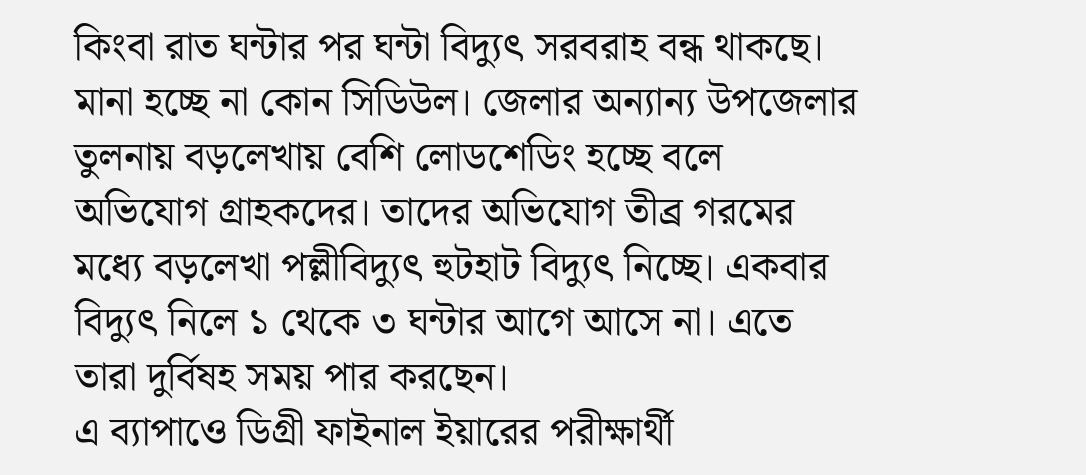কিংবা রাত ঘন্টার পর ঘন্টা বিদ্যুৎ সরবরাহ বন্ধ থাকছে। মানা হচ্ছে না কোন সিডিউল। জেলার অন্যান্য উপজেলার তুলনায় বড়লেখায় বেশি লোডশেডিং হচ্ছে বলে অভিযোগ গ্রাহকদের। তাদের অভিযোগ তীব্র গরমের মধ্যে বড়লেখা পল্লীবিদ্যুৎ হুটহাট বিদ্যুৎ নিচ্ছে। একবার বিদ্যুৎ নিলে ১ থেকে ৩ ঘন্টার আগে আসে না। এতে তারা দুর্বিষহ সময় পার করছেন।
এ ব্যাপাওে ডিগ্রী ফাইনাল ইয়ারের পরীক্ষার্থী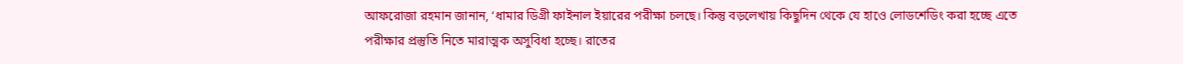আফরোজা রহমান জানান, ‘ধামার ডিগ্রী ফাইনাল ইয়ারের পরীক্ষা চলছে। কিন্তু বড়লেখায় কিছুদিন থেকে যে হাওে লোডশেডিং করা হচ্ছে এতে পরীক্ষার প্রস্তুতি নিতে মারাত্মক অসুবিধা হচ্ছে। রাতের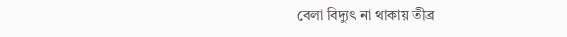বেলা বিদ্যুৎ না থাকায় তীব্র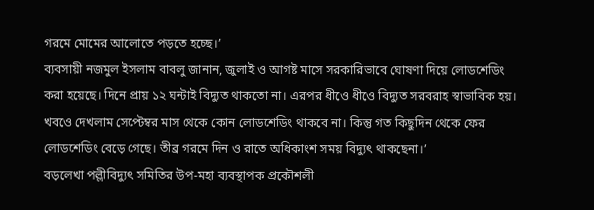গরমে মোমের আলোতে পড়তে হচ্ছে।’
ব্যবসায়ী নজমুল ইসলাম বাবলু জানান, জুলাই ও আগষ্ট মাসে সরকারিভাবে ঘোষণা দিয়ে লোডশেডিং করা হয়েছে। দিনে প্রায় ১২ ঘন্টাই বিদ্যুত থাকতো না। এরপর ধীওে ধীওে বিদ্যুত সরবরাহ স্বাভাবিক হয়। খবওে দেখলাম সেপ্টেম্বর মাস থেকে কোন লোডশেডিং থাকবে না। কিন্তু গত কিছুদিন থেকে ফের লোডশেডিং বেড়ে গেছে। তীব্র গরমে দিন ও রাতে অধিকাংশ সময় বিদ্যুৎ থাকছেনা।’
বড়লেখা পল্লীবিদ্যুৎ সমিতির উপ-মহা ব্যবস্থাপক প্রকৌশলী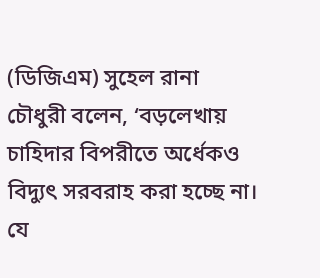(ডিজিএম) সুহেল রানা চৌধুরী বলেন, ‘বড়লেখায় চাহিদার বিপরীতে অর্ধেকও বিদ্যুৎ সরবরাহ করা হচ্ছে না। যে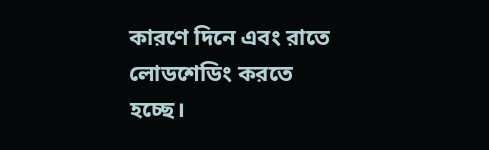কারণে দিনে এবং রাতে লোডশেডিং করতে হচ্ছে।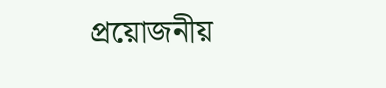প্রয়োজনীয়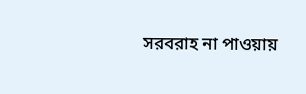সরবরাহ না পাওয়ায়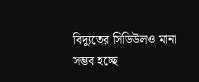বিদ্যুতের সিডিউলও মানা সম্ভব হচ্ছে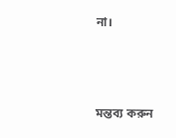না।



মন্তব্য করুন